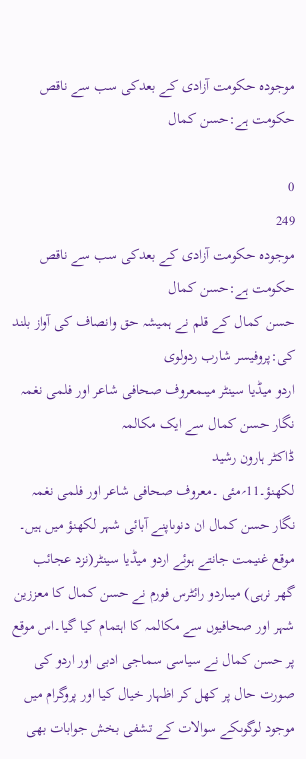موجودہ حکومت آزادی کے بعدکی سب سے ناقص حکومت ہے:حسن کمال

0
249
موجودہ حکومت آزادی کے بعدکی سب سے ناقص حکومت ہے:حسن کمال
حسن کمال کے قلم نے ہمیشہ حق وانصاف کی آواز بلند کی:پروفیسر شارب ردولوی
اردو میڈیا سینٹر میںمعروف صحافی شاعر اور فلمی نغمہ نگار حسن کمال سے ایک مکالمہ
ڈاکٹر ہارون رشید
لکھنؤ۔11؍مئی ۔معروف صحافی شاعر اور فلمی نغمہ نگار حسن کمال ان دنوںاپنے آبائی شہر لکھنؤ میں ہیں۔ موقع غنیمت جانتے ہوئے اردو میڈیا سینٹر(نزد عجائب گھر نرہی) میںاردو رائٹرس فورم نے حسن کمال کا معززین شہر اور صحافیوں سے مکالمہ کا اہتمام کیا گیا۔اس موقع پر حسن کمال نے سیاسی سماجی ادبی اور اردو کی صورت حال پر کھل کر اظہار خیال کیا اور پروگرام میں موجود لوگوںکے سوالات کے تشفی بخش جوابات بھی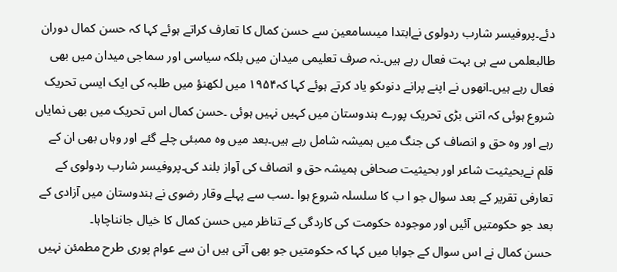دئے۔پروفیسر شارب ردولوی نےابتدا میںسامعین سے حسن کمال کا تعارف کراتے ہوئے کہا کہ حسن کمال دوران طالبعلمی سے ہی بہت فعال رہے ہیں۔نہ صرف تعلیمی میدان میں بلکہ سیاسی اور سماجی میدان میں بھی فعال رہے ہیں۔انھوں نے اپنے پرانے دنوںکو یاد کرتے ہوئے کہا کہ۱۹۵۴ میں لکھنؤ میں طلبہ کی ایک ایسی تحریک شروع ہوئی کہ اتنی بڑی تحریک پورے ہندوستان میں کہیں نہیں ہوئی ۔حسن کمال اس تحریک میں بھی نمایاں رہے اور وہ حق و انصاف کی جنگ میں ہمیشہ شامل رہے ہیں۔بعد میں وہ ممبئی چلے گئے اور وہاں بھی ان کے قلم نےبحیثیت شاعر اور بحیثیت صحافی ہمیشہ حق و انصاف کی آواز بلند کی۔پروفیسر شارب ردولوی کے تعارفی تقریر کے بعد سوال جو ا ب کا سلسلہ شروع ہوا ۔سب سے پہلے وقار رضوی نے ہندوستان میں آزادی کے بعد جو حکومتیں آئیں اور موجودہ حکومت کی کاردگی کے تناظر میں حسن کمال کا خیال جانناچاہا۔
حسن کمال نے اس سوال کے جوابا میں کہا کہ حکومتیں جو بھی آتی ہیں ان سے عوام پوری طرح مطمئن نہیں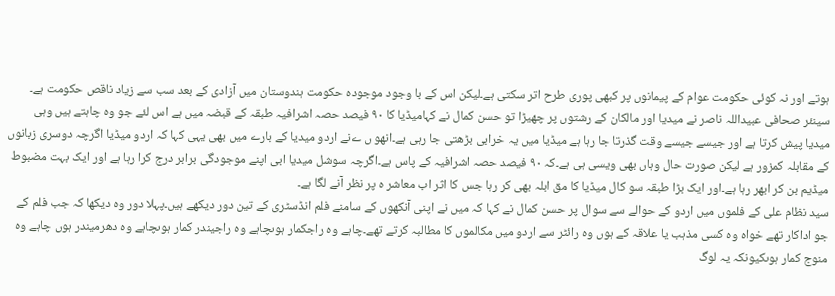ہوتے اور نہ کوئی حکومت عوام کے پیمانوں پر کبھی پوری طرح اتر سکتی ہے۔لیکن اس کے با وجود موجودہ حکومت ہندوستان میں آزادی کے بعد سب سے زیاد ناقص حکومت ہے۔
سینئر صحافی عبیداللہ ناصر نے میدیا اور مالکان کے رشتوں پر چھیڑا تو حسن کمال نے کہامیڈیا کا ۹۰ فیصد حصہ اشرافیہ طبقہ کے قبضہ میں ہے اس لئے جو وہ چاہتے ہیں وہی میدیا پیش کرتا ہے اور جیسے جیسے وقت گذرتا جا رہا ہے میڈیا میں یہ خرابی بڑھتی جا رہی ہے۔انھو ں ےنے اردو میدیا کے بارے میں بھی یہی کہا کہ اردو میڈیا اگرچہ دوسری زبانوں کے مقابلہ کمزور ہے لیکن صورت حال وہاں بھی ویسی ہی ہے۔کہ ۹۰ فیصد حصہ اشرافیہ کے پاس ہے۔اگرچہ سوشل میدیا ابی اپنے موجودگی برابر درج کرا رہا ہے اور ایک بہت مضبوط میڈیم بن کر ابھر رہا ہے۔اور ایک بڑا طبقہ سو کال میڈیا کا مق ابلہ بھی کر رہا جس کا اثر اب معاشر ہ پر نظر آنے لگا ہے۔
سید نظام علی کے فلموں میں اردو کے حوالے سے سوال پر حسن کمال نے کہا کہ میں نے اپنی آنکھوں کے سامنے فلم انڈسٹری کے تین دور دیکھے ہیں۔پہلا دور وہ دیکھا کہ جب فلم کے جو اداکار تھے خواہ وہ کسی مذہب یا علاقہ کے ہوں وہ رائٹر سے اردو میں مکالموں کا مطالبہ کرتے تھے۔چاہے وہ راجکمار ہوںچاہے وہ راجیندر کمار ہوںچاہے وہ دھرمیندر ہوں چاہے وہ منوج کمار ہوںکیونکہ یہ لوگ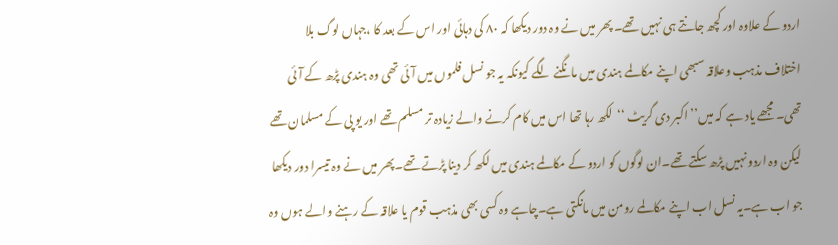اردو کے علاوہ اور کچھ جانتے ہی نہیں تھے۔ پھر میں نے وہ دور دیکھا کہ ۸۰ کی دہائی اور اس کے بعد کا ،جہاں لوگ بلا اختلاف مذہب وعلاقہ سبھی اپنے مکالمے ہندی میں مانگنے لگے کیونکہ یہ جو نسل فلموں میں آئی تھی وہ ہندی پڑھ کے آئی تھی۔ مجھے یاد ہے کہ میں’’ اکبر دی گریٹ ‘‘لکھ رہا تھا اس میں کام کرنے والے زیادہ تر مسلم تھے اور یو پی کے مسلمان تھے لیکن وہ اردو نہیں پڑھ سکتے تھے۔ان لوگوں کو اردو کے مکالمے ہندی میں لکھ کر دینا پڑتے تھے۔پھر میں نے وہ تیسرا دور دیکھا جو اب ہے۔یہ نسل اب اپنے مکالمے رومن میں مانگتی ہے۔چاہے وہ کسی بھی مذہب قوم یا علاقہ کے رہنے والے ہوں وہ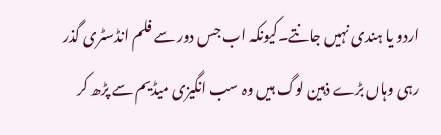اردو یا ہندی نہیں جانتے۔کیونکہ اب جس دور سے فلم انڈسٹری گذر رہی وہاں بڑے ذہین لوگ ہیں وہ سب انگیزی میڈیم سے پڑھ کر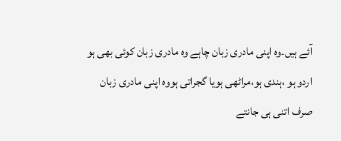آئے ہیں۔وہ اپنی مادری زبان چاہے وہ مادری زبان کوئی بھی ہو اردو ہو ،ہندی ہو،مراٹھی ہویا گجراتی ہووہ اپنی مادری زبان صرف اتنی ہی جانتے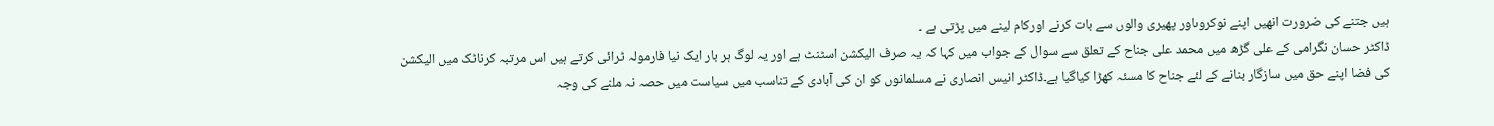ہیں جتنے کی ضرورت انھیں اپنے نوکروںاور پھیری والوں سے بات کرنے اورکام لینے میں پڑتی ہے ۔
ڈاکٹر حسان نگرامی کے علی گڑھ میں محمد علی جناح کے تعلق سے سوال کے جواب میں کہا کہ یہ صرف الیکشن اسٹنٹ ہے اور یہ لوگ ہر بار ایک نیا فارمولہ ٹرائی کرتے ہیں اس مرتبہ کرناٹک میں الیکشن کی فضا اپنے حق میں سازگار بنانے کے لئے جناح کا مسئہ کھڑا کیاگیا ہے۔ڈاکٹر انیس انصاری نے مسلمانوں کو ان کی آبادی کے تناسب میں سیاست میں حصہ نہ ملنے کی وجہ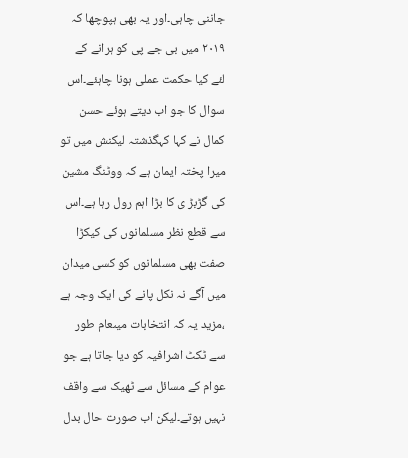جاننی چاہی۔اور یہ بھی ہپوچھا کہ ۲۰۱۹ میں بی جے پی کو ہرانے کے لئے کیا حکمت عملی ہونا چاہئے۔اس سوال کا جو اب دیتے ہوئے حسن کمال نے کہا کہگذشتہ لیکنش میں تو میرا پختہ ایمان ہے کہ ووٹنگ مشین کی گڑبڑ ی کا بڑا اہم رول رہا ہے۔اس سے قطع نظر مسلمانوں کی کیکڑا صفت بھی مسلمانوں کو کسی میدان میں آگے نہ نکل پانے کی ایک وجہ ہے ،مزید یہ کہ انتخابات میںعام طور سے ٹکٹ اشرافیہ کو دیا جاتا ہے جو عوام کے مسائل سے ٹھیک سے واقف نہیں ہوتے۔لیکن اب صورت حال بدل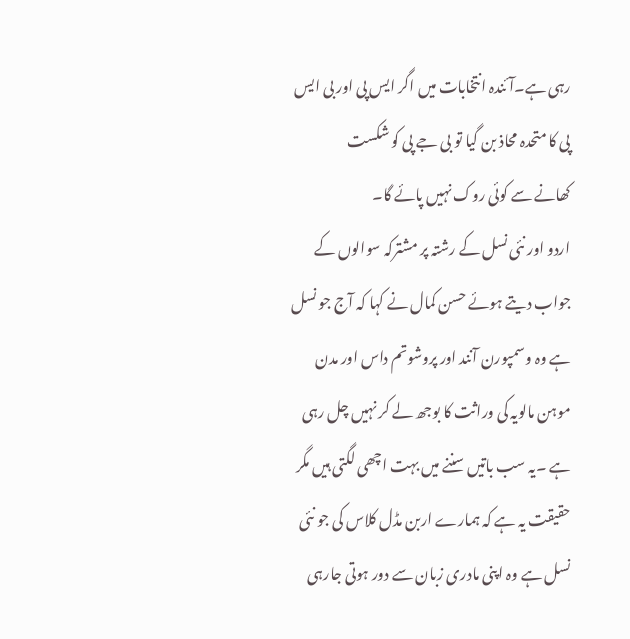رہی ہے۔آئندہ انتخابات میں اگر ایس پی اور بی ایس پی کا متحدہ محاذ بن گیا تو بی جے پی کو شکست
کھانے سے کوئی روک نہیں پائے گا۔
اردو اور نئی نسل کے رشتہ پر مشترکہ سوالوں کے جواب دیتے ہوئے حسن کمال نے کہا کہ آج جو نسل ہے وہ وسمپورن آنند اور پروشوتم داس اور مدن موہن مالویہ کی وراثت کا بوجھ لے کر نہیں چل رہی ہے ۔یہ سب باتیں سننے میں بہت اچھی لگتی ہیں مگر حقیقت یہ ہے کہ ہمارے اربن مڈل کلاس کی جو نئی نسل ہے وہ اپنی مادری زبان سے دور ہوتی جارہی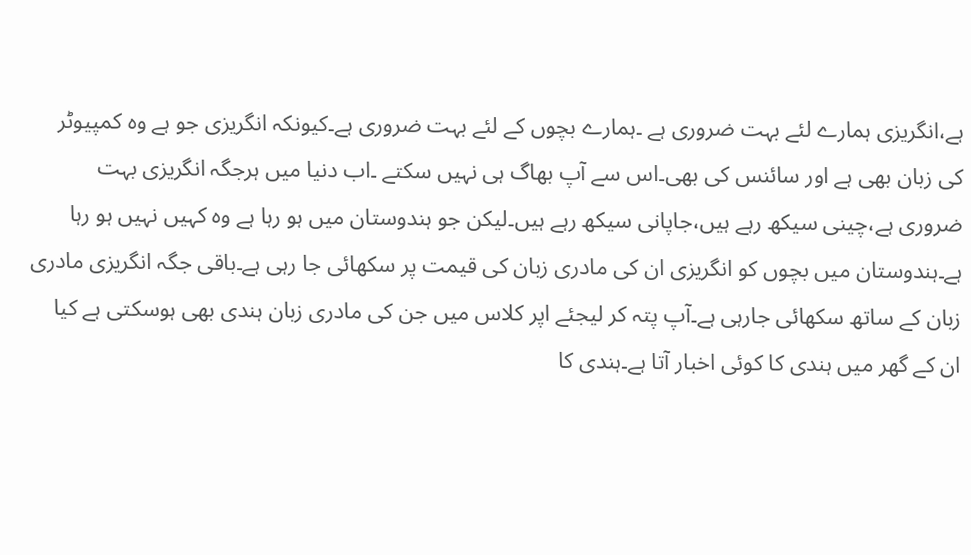ہے،انگریزی ہمارے لئے بہت ضروری ہے ۔ہمارے بچوں کے لئے بہت ضروری ہے۔کیونکہ انگریزی جو ہے وہ کمپیوٹر کی زبان بھی ہے اور سائنس کی بھی۔اس سے آپ بھاگ ہی نہیں سکتے ۔اب دنیا میں ہرجگہ انگریزی بہت ضروری ہے،چینی سیکھ رہے ہیں،جاپانی سیکھ رہے ہیں۔لیکن جو ہندوستان میں ہو رہا ہے وہ کہیں نہیں ہو رہا ہے۔ہندوستان میں بچوں کو انگریزی ان کی مادری زبان کی قیمت پر سکھائی جا رہی ہے۔باقی جگہ انگریزی مادری زبان کے ساتھ سکھائی جارہی ہے۔آپ پتہ کر لیجئے اپر کلاس میں جن کی مادری زبان ہندی بھی ہوسکتی ہے کیا ان کے گھر میں ہندی کا کوئی اخبار آتا ہے۔ہندی کا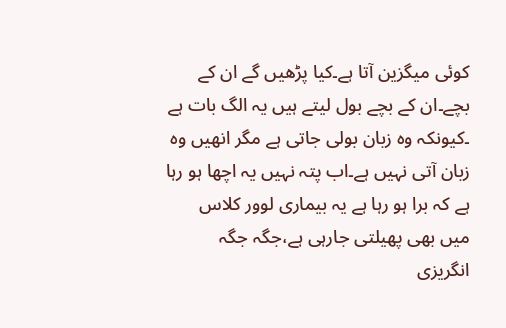کوئی میگزین آتا ہے۔کیا پڑھیں گے ان کے بچے۔ان کے بچے بول لیتے ہیں یہ الگ بات ہے ۔کیونکہ وہ زبان بولی جاتی ہے مگر انھیں وہ زبان آتی نہیں ہے۔اب پتہ نہیں یہ اچھا ہو رہا ہے کہ برا ہو رہا ہے یہ بیماری لوور کلاس میں بھی پھیلتی جارہی ہے،جگہ جگہ انگریزی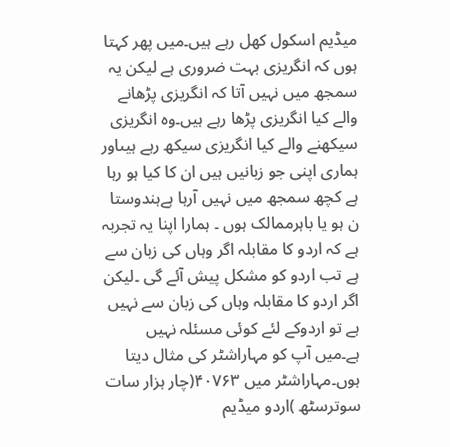میڈیم اسکول کھل رہے ہیں۔میں پھر کہتا ہوں کہ انگریزی بہت ضروری ہے لیکن یہ سمجھ میں نہیں آتا کہ انگریزی پڑھانے والے کیا انگریزی پڑھا رہے ہیں۔وہ انگریزی سیکھنے والے کیا انگریزی سیکھ رہے ہیںاور ہماری اپنی جو زبانیں ہیں ان کا کیا ہو رہا ہے کچھ سمجھ میں نہیں آرہا ہےہندوستا ن ہو یا باہرممالک ہوں ۔ ہمارا اپنا یہ تجربہ ہے کہ اردو کا مقابلہ اگر وہاں کی زبان سے ہے تب اردو کو مشکل پیش آئے گی ۔لیکن اگر اردو کا مقابلہ وہاں کی زبان سے نہیں ہے تو اردوکے لئے کوئی مسئلہ نہیں ہے۔میں آپ کو مہاراشٹر کی مثال دیتا ہوں۔مہاراشٹر میں ۴۰۷۶۳(چار ہزار سات سوترسٹھ )اردو میڈیم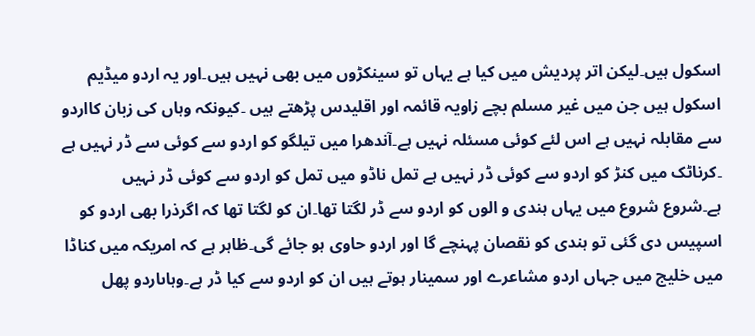اسکول ہیں۔لیکن اتر پردیش میں کیا ہے یہاں تو سینکڑوں میں بھی نہیں ہیں۔اور یہ اردو میڈیم  اسکول ہیں جن میں غیر مسلم بچے زاویہ قائمہ اور اقلیدس پڑھتے ہیں ۔کیونکہ وہاں کی زبان کااردو سے مقابلہ نہیں ہے اس لئے کوئی مسئلہ نہیں ہے۔آندھرا میں تیلگو کو اردو سے کوئی سے ڈر نہیں ہے ۔کرناٹک میں کنڑ کو اردو سے کوئی ڈر نہیں ہے تمل ناڈو میں تمل کو اردو سے کوئی ڈر نہیں ہے۔شروع شروع میں یہاں ہندی و الوں کو اردو سے ڈر لگتا تھا۔ان کو لگتا تھا کہ اگرذرا بھی اردو کو اسپیس دی گئی تو ہندی کو نقصان پہنچے گا اور اردو حاوی ہو جائے گی۔ظاہر ہے کہ امریکہ میں کناڈا میں خلیج میں جہاں اردو مشاعرے اور سمینار ہوتے ہیں ان کو اردو سے کیا ڈر ہے۔وہاںاردو پھل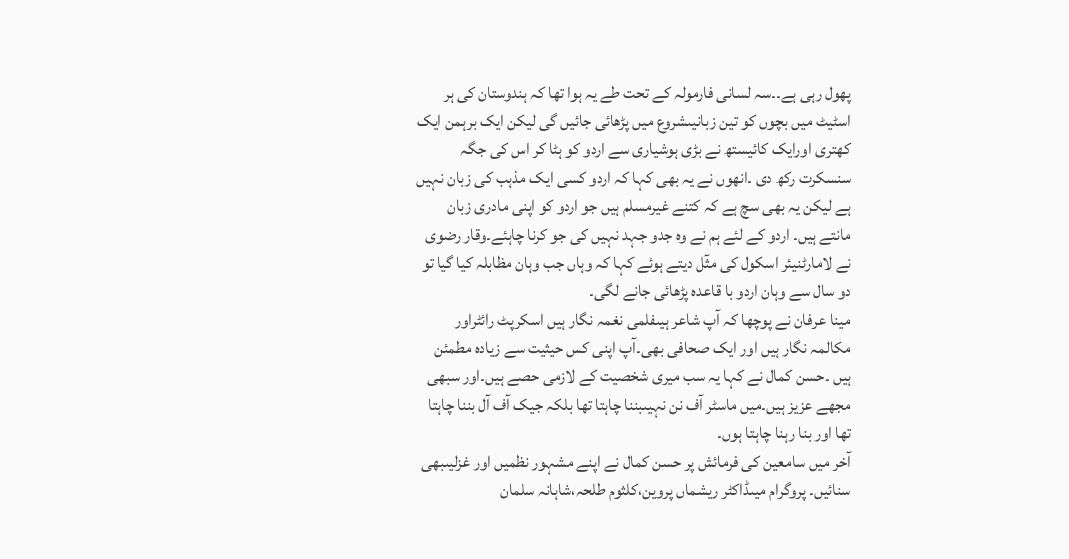پھول رہی ہے۔۔سہ لسانی فارمولہ کے تحت طے یہ ہوا تھا کہ ہندوستان کی ہر اسٹیٹ میں بچوں کو تین زبانیںشروع میں پڑھائی جائیں گی لیکن ایک برہمن ایک کھتری اورایک کائیستھ نے بڑی ہوشیاری سے اردو کو ہٹا کر اس کی جگہ سنسکرت رکھ دی ۔انھوں نے یہ بھی کہا کہ اردو کسی ایک مذہب کی زبان نہیں ہے لیکن یہ بھی سچ ہے کہ کتنے غیرمسلم ہیں جو اردو کو اپنی مادری زبان مانتے ہیں۔ اردو کے لئے ہم نے وہ جدو جہد نہیں کی جو کرنا چاہئے۔وقار رضوی نے لامارٹنیئر اسکول کی مثٓل دیتے ہوئے کہا کہ وہاں جب وہان مظابلہ کیا گیا تو دو سال سے وہان اردو با قاعدہ پڑھائی جانے لگی۔
مینا عرفان نے پوچھا کہ آپ شاعر ہیںفلمی نغمہ نگار ہیں اسکرپٹ رائٹراور مکالمہ نگار ہیں اور ایک صحافی بھی۔آپ اپنی کس حیثیت سے زیادہ مطمئن ہیں ۔حسن کمال نے کہا یہ سب میری شخصیت کے لازمی حصے ہیں۔اور سبھی مجھے عزیز ہیں۔میں ماسٹر آف نن نہیںبننا چاہتا تھا بلکہ جیک آف آل بننا چاہتا تھا اور بنا رہنا چاہتا ہوں۔
آخر میں سامعین کی فرمائش پر حسن کمال نے اپنے مشہور نظمیں اور غزلیںبھی سنائیں۔ پروگرام میںڈاکٹر ریشماں پروین،کلثوم طلحہ،شاہانہ سلمان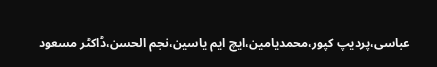عباسی،پردیپ کپور،محمدیامین،ایچ ایم یاسین،نجم الحسن،ڈاکٹر مسعود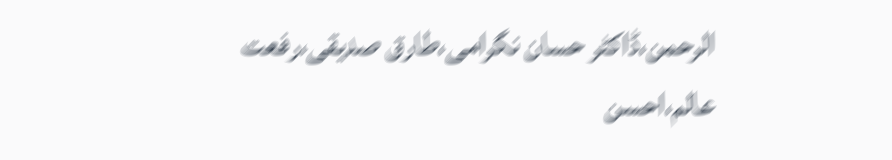الرحمن،ڈاکٹر حسان نگرامی،طارق صدیقی،رفعت عالم،احسن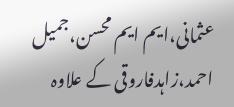عثمانی،ایم ایم محسن،جمیل احمد،زاہدفاروقی کے علاوہ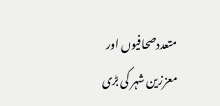متعددصحافیوں اور معززین شہر کی بڑی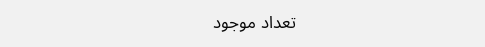تعداد موجود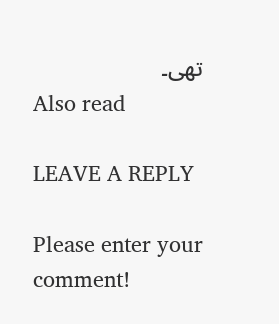تھی۔
Also read

LEAVE A REPLY

Please enter your comment!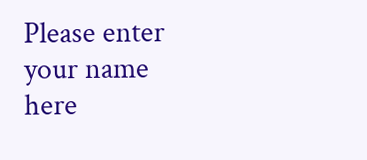Please enter your name here